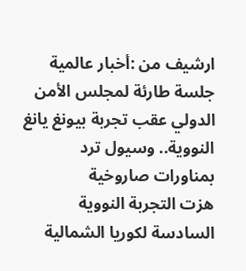ارشيف من :أخبار عالمية
جلسة طارئة لمجلس الأمن الدولي عقب تجربة بيونغ يانغ النووية.. وسيول ترد بمناورات صاروخية
هزت التجربة النووية السادسة لكوريا الشمالية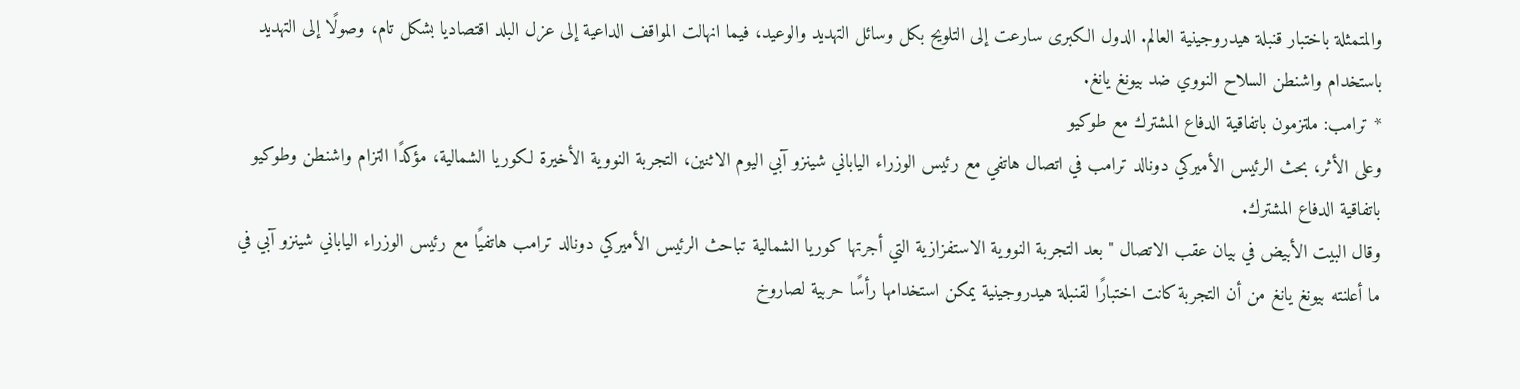والمتمثلة باختبار قنبلة هيدروجينية العالم. الدول الكبرى سارعت إلى التلويح بكل وسائل التهديد والوعيد، فيما انهالت المواقف الداعية إلى عزل البلد اقتصاديا بشكل تام، وصولًا إلى التهديد باستخدام واشنطن السلاح النووي ضد بيونغ يانغ.
* ترامب: ملتزمون باتفاقية الدفاع المشترك مع طوكيو
وعلى الأثر، بحث الرئيس الأميركي دونالد ترامب في اتصال هاتفي مع رئيس الوزراء الياباني شينزو آبي اليوم الاثنين، التجربة النووية الأخيرة لكوريا الشمالية، مؤكدًا التزام واشنطن وطوكيو باتفاقية الدفاع المشترك.
وقال البيت الأبيض في بيان عقب الاتصال "بعد التجربة النووية الاستفزازية التي أجرتها كوريا الشمالية تباحث الرئيس الأميركي دونالد ترامب هاتفيًا مع رئيس الوزراء الياباني شينزو آبي في ما أعلنته بيونغ يانغ من أن التجربة كانت اختبارًا لقنبلة هيدروجينية يمكن استخدامها رأسًا حربية لصاروخ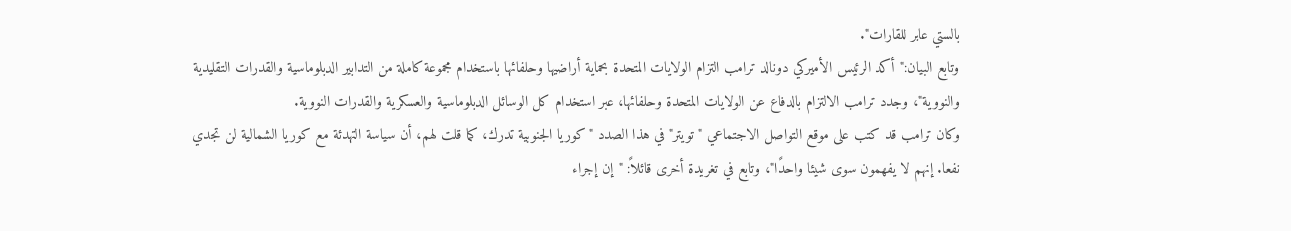بالستي عابر للقارات".
وتابع البيان:"أكد الرئيس الأميركي دونالد ترامب التزام الولايات المتحدة بحماية أراضيها وحلفائها باستخدام مجموعة كاملة من التدابير الدبلوماسية والقدرات التقليدية والنووية"، وجدد ترامب الالتزام بالدفاع عن الولايات المتحدة وحلفائها، عبر استخدام كل الوسائل الدبلوماسية والعسكرية والقدرات النووية.
وكان ترامب قد كتب على موقع التواصل الاجتماعي "تويتر" في هذا الصدد "كوريا الجنوبية تدرك، كما قلت لهم، أن سياسة التهدئة مع كوريا الشمالية لن تجدي نفعا. إنهم لا يفهمون سوى شيئا واحدًا"، وتابع في تغريدة أخرى قائلاً: "إن إجراء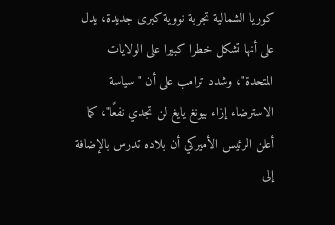كوريا الشمالية تجربة نووية كبرى جديدة، يدل على أنها تشكل خطرا كبيرا على الولايات المتحدة"، وشدد ترامب على أن "سياسة الاسترضاء إزاء بيونغ يايغ لن تجدي نفعًا"، كما أعلن الرئيس الأميركي أن بلاده تدرس بالإضافة إلى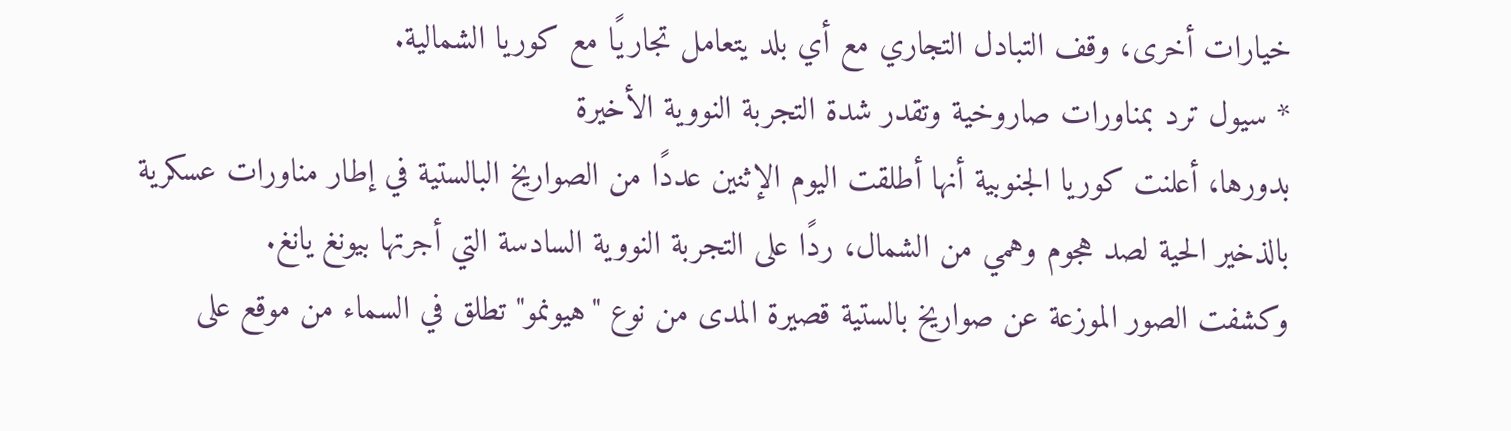خيارات أخرى، وقف التبادل التجاري مع أي بلد يتعامل تجاريًا مع كوريا الشمالية.
* سيول ترد بمناورات صاروخية وتقدر شدة التجربة النووية الأخيرة
بدورها، أعلنت كوريا الجنوبية أنها أطلقت اليوم الإثنين عددًا من الصواريخ البالستية في إطار مناورات عسكرية بالذخير الحية لصد هجوم وهمي من الشمال، ردًا على التجربة النووية السادسة التي أجرتها بيونغ يانغ.
وكشفت الصور الموزعة عن صواريخ بالستية قصيرة المدى من نوع "هيونمو" تطلق في السماء من موقع على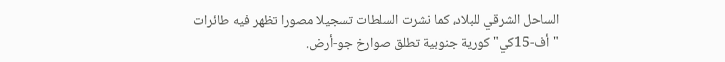الساحل الشرقي للبلاد، كما نشرت السلطات تسجيلا مصورا تظهر فيه طائرات "أف-15كي" كورية جنوبية تطلق صوارخ جو-أرض.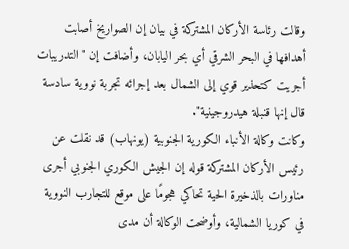وقالت رئاسة الأركان المشتركة في بيان إن الصواريخ أصابت أهدافها في البحر الشرقي أي بحر اليابان، وأضافت إن "التدريبات أجريت كتحذير قوي إلى الشمال بعد إجرائه تجربة نووية سادسة قال إنها قنبلة هيدروجينية".
وكانت وكالة الأنباء الكورية الجنوبية (يونهاب) قد نقلت عن رئيس الأركان المشتركة قوله إن الجيش الكوري الجنوبي أجرى مناورات بالذخيرة الحية تحاكي هجومًا على موقع للتجارب النووية في كوريا الشمالية، وأوضحت الوكالة أن مدى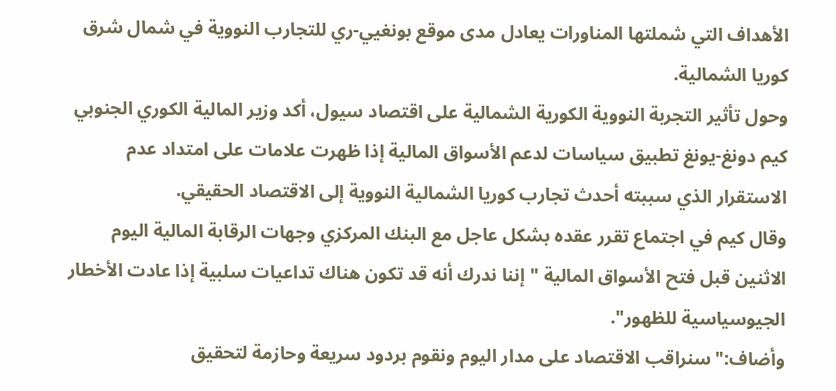الأهداف التي شملتها المناورات يعادل مدى موقع بونغيي-ري للتجارب النووية في شمال شرق كوريا الشمالية.
وحول تأثير التجربة النووية الكورية الشمالية على اقتصاد سيول، أكد وزير المالية الكوري الجنوبي كيم دونغ-يونغ تطبيق سياسات لدعم الأسواق المالية إذا ظهرت علامات على امتداد عدم الاستقرار الذي سببته أحدث تجارب كوريا الشمالية النووية إلى الاقتصاد الحقيقي.
وقال كيم في اجتماع تقرر عقده بشكل عاجل مع البنك المركزي وجهات الرقابة المالية اليوم الاثنين قبل فتح الأسواق المالية "إننا ندرك أنه قد تكون هناك تداعيات سلبية إذا عادت الأخطار الجيوسياسية للظهور".
وأضاف:"سنراقب الاقتصاد على مدار اليوم ونقوم بردود سريعة وحازمة لتحقيق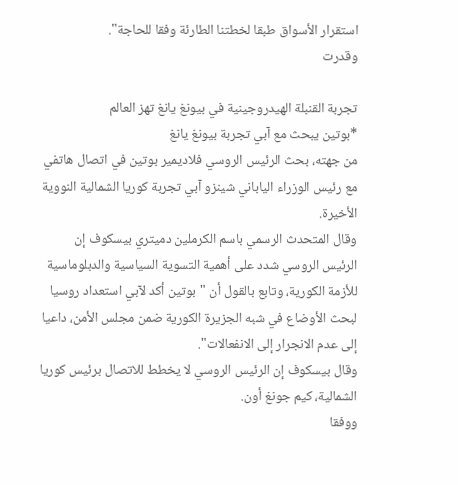استقرار الأسواق طبقا لخطتنا الطارئة وفقا للحاجة".
وقدرت

تجربة القنبلة الهيدروجينية في بيونغ يانغ تهز العالم
*بوتين يبحث مع آبي تجربة بيونغ يانغ
من جهته، بحث الرئيس الروسي فلاديمير بوتين في اتصال هاتفي مع رئيس الوزراء الياباني شينزو آبي تجربة كوريا الشمالية النووية الأخيرة.
وقال المتحدث الرسمي باسم الكرملين دميتري بيسكوف إن الرئيس الروسي شدد على أهمية التسوية السياسية والدبلوماسية للأزمة الكورية، وتابع بالقول أن "بوتين أكد لآبي استعداد روسيا لبحث الأوضاع في شبه الجزيرة الكورية ضمن مجلس الأمن، داعيا إلى عدم الانجرار إلى الانفعالات".
وقال بيسكوف إن الرئيس الروسي لا يخطط للاتصال برئيس كوريا الشمالية، كيم جونغ أون.
ووفقا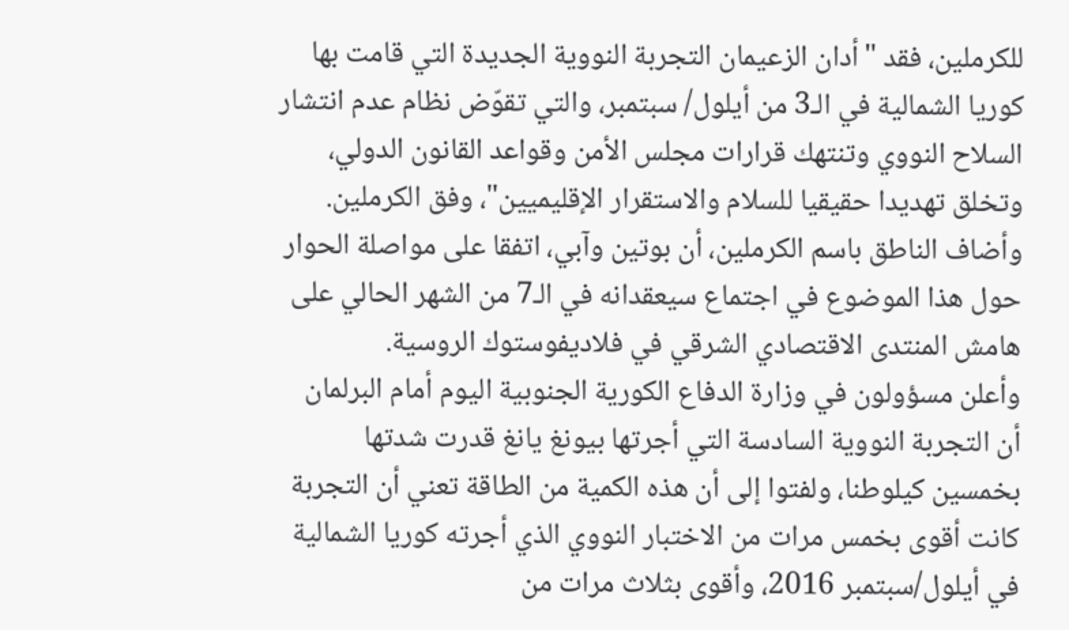للكرملين، فقد "أدان الزعيمان التجربة النووية الجديدة التي قامت بها كوريا الشمالية في الـ3 من أيلول/ سبتمبر، والتي تقوّض نظام عدم انتشار السلاح النووي وتنتهك قرارات مجلس الأمن وقواعد القانون الدولي، وتخلق تهديدا حقيقيا للسلام والاستقرار الإقليميين"، وفق الكرملين.
وأضاف الناطق باسم الكرملين، أن بوتين وآبي، اتفقا على مواصلة الحوار حول هذا الموضوع في اجتماع سيعقدانه في الـ7 من الشهر الحالي على هامش المنتدى الاقتصادي الشرقي في فلاديفوستوك الروسية.
وأعلن مسؤولون في وزارة الدفاع الكورية الجنوبية اليوم أمام البرلمان أن التجربة النووية السادسة التي أجرتها بيونغ يانغ قدرت شدتها بخمسين كيلوطنا، ولفتوا إلى أن هذه الكمية من الطاقة تعني أن التجربة كانت أقوى بخمس مرات من الاختبار النووي الذي أجرته كوريا الشمالية في أيلول/سبتمبر 2016، وأقوى بثلاث مرات من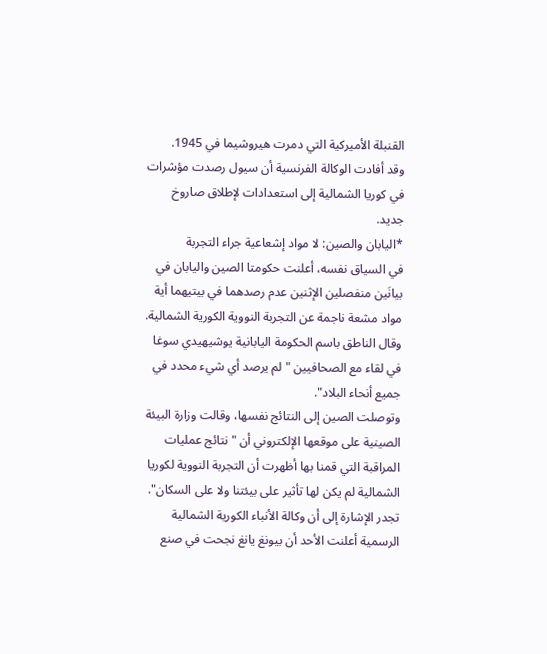القنبلة الأميركية التي دمرت هيروشيما في 1945.
وقد أفادت الوكالة الفرنسية أن سيول رصدت مؤشرات في كوريا الشمالية إلى استعدادات لإطلاق صاروخ جديد.
*اليابان والصين: لا مواد إشعاعية جراء التجربة
في السياق نفسه، أعلنت حكومتا الصين واليابان في بيانَين منفصلين الإثنين عدم رصدهما في بيتيهما أية مواد مشعة ناجمة عن التجربة النووية الكورية الشمالية.
وقال الناطق باسم الحكومة اليابانية يوشيهيدي سوغا في لقاء مع الصحافيين "لم يرصد أي شيء محدد في جميع أنحاء البلاد".
وتوصلت الصين إلى النتائج نفسها، وقالت وزارة البيئة الصينية على موقعها الإلكتروني أن "نتائج عمليات المراقبة التي قمنا بها أظهرت أن التجربة النووية لكوريا الشمالية لم يكن لها تأثير على بيئتنا ولا على السكان".
تجدر الإشارة إلى أن وكالة الأنباء الكورية الشمالية الرسمية أعلنت الأحد أن بيونغ يانغ نجحت في صنع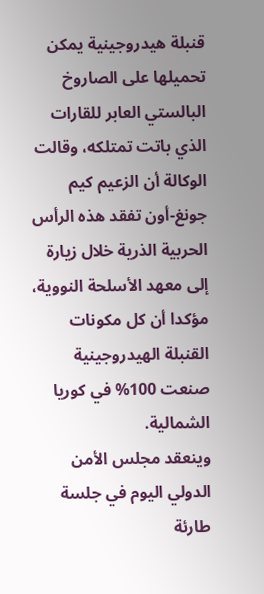قنبلة هيدروجينية يمكن تحميلها على الصاروخ البالستي العابر للقارات الذي باتت تمتلكه، وقالت الوكالة أن الزعيم كيم جونغ-أون تفقد هذه الرأس الحربية الذرية خلال زيارة إلى معهد الأسلحة النووية، مؤكدا أن كل مكونات القنبلة الهيدروجينية صنعت 100% في كوريا الشمالية.
وينعقد مجلس الأمن الدولي اليوم في جلسة طارئة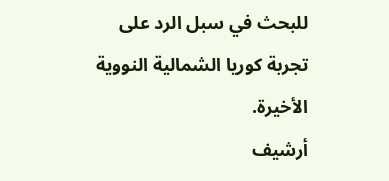للبحث في سبل الرد على تجربة كوريا الشمالية النووية الأخيرة.
أرشيف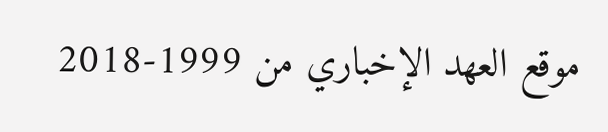موقع العهد الإخباري من 1999-2018